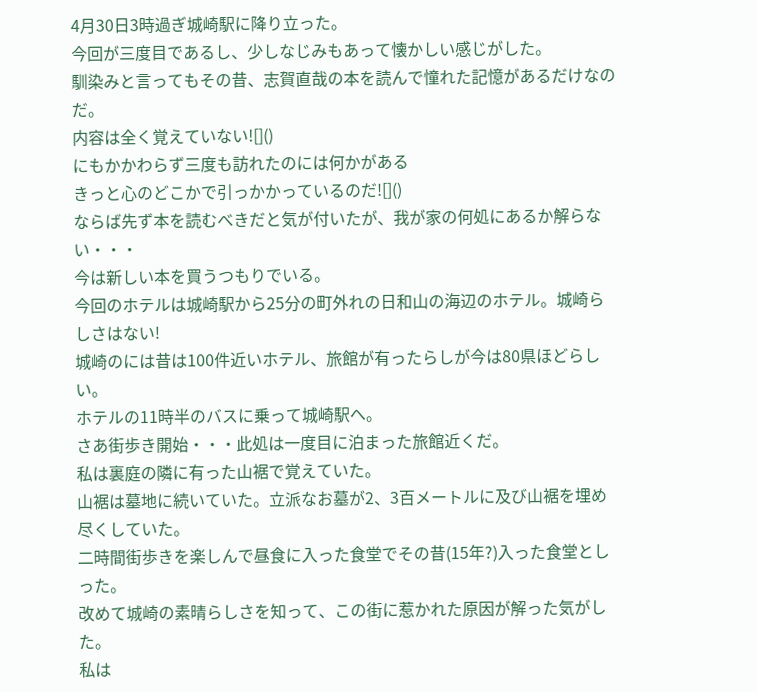4月30日3時過ぎ城崎駅に降り立った。
今回が三度目であるし、少しなじみもあって懐かしい感じがした。
馴染みと言ってもその昔、志賀直哉の本を読んで憧れた記憶があるだけなのだ。
内容は全く覚えていない![]()
にもかかわらず三度も訪れたのには何かがある
きっと心のどこかで引っかかっているのだ![]()
ならば先ず本を読むべきだと気が付いたが、我が家の何処にあるか解らない・・・
今は新しい本を買うつもりでいる。
今回のホテルは城崎駅から25分の町外れの日和山の海辺のホテル。城崎らしさはない!
城崎のには昔は100件近いホテル、旅館が有ったらしが今は80県ほどらしい。
ホテルの11時半のバスに乗って城崎駅へ。
さあ街歩き開始・・・此処は一度目に泊まった旅館近くだ。
私は裏庭の隣に有った山裾で覚えていた。
山裾は墓地に続いていた。立派なお墓が2、3百メートルに及び山裾を埋め尽くしていた。
二時間街歩きを楽しんで昼食に入った食堂でその昔(15年?)入った食堂としった。
改めて城崎の素晴らしさを知って、この街に惹かれた原因が解った気がした。
私は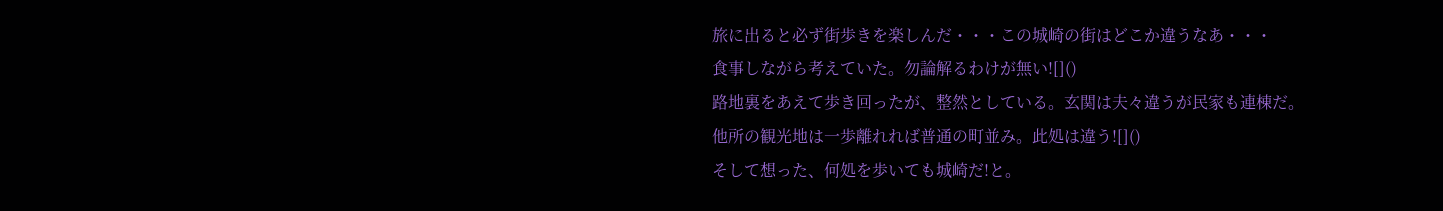旅に出ると必ず街歩きを楽しんだ・・・この城崎の街はどこか違うなあ・・・
食事しながら考えていた。勿論解るわけが無い![]()
路地裏をあえて歩き回ったが、整然としている。玄関は夫々違うが民家も連棟だ。
他所の観光地は一歩離れれば普通の町並み。此処は違う![]()
そして想った、何処を歩いても城崎だ!と。